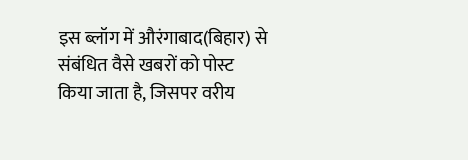इस ब्लॉग में औरंगाबाद(बिहार) से संबंधित वैसे खबरों को पोस्ट किया जाता है, जिसपर वरीय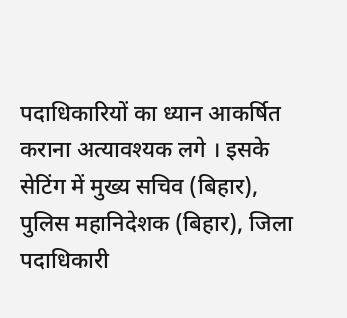पदाधिकारियों का ध्यान आकर्षित कराना अत्यावश्यक लगे । इसके सेटिंग में मुख्य सचिव (बिहार), पुलिस महानिदेशक (बिहार), जिला पदाधिकारी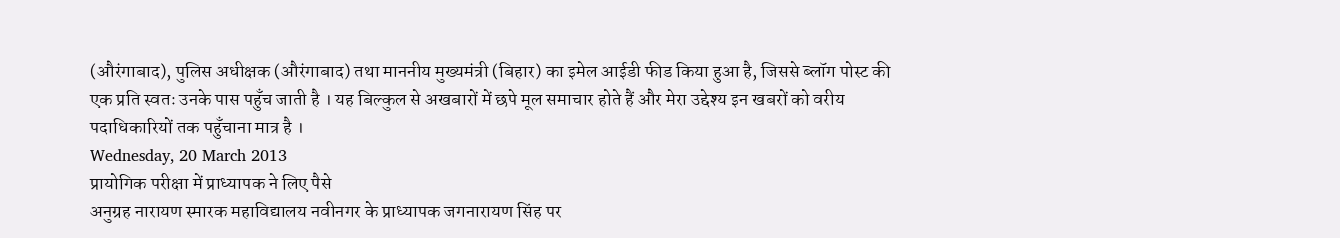(औरंगाबाद), पुलिस अधीक्षक (औरंगाबाद) तथा माननीय मुख्यमंत्री (बिहार) का इमेल आईडी फीड किया हुआ है, जिससे ब्लॉग पोस्ट की एक प्रति स्वतः उनके पास पहुँच जाती है । यह बिल्कुल से अखबारों में छपे मूल समाचार होते हैं और मेरा उद्देश्य इन खबरों को वरीय पदाधिकारियों तक पहुँचाना मात्र है ।
Wednesday, 20 March 2013
प्रायोगिक परीक्षा में प्राध्यापक ने लिए पैसे
अनुग्रह नारायण स्मारक महाविद्यालय नवीनगर के प्राध्यापक जगनारायण सिंह पर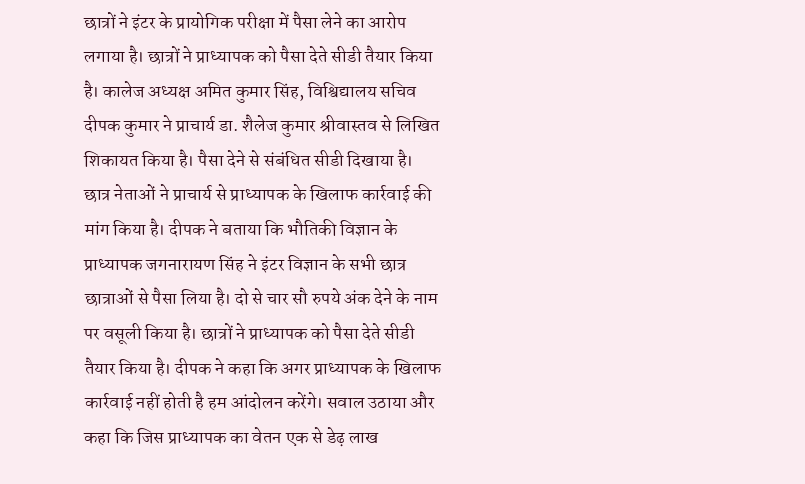छात्रों ने इंटर के प्रायोगिक परीक्षा में पैसा लेने का आरोप लगाया है। छात्रों ने प्राध्यापक को पैसा देते सीडी तैयार किया है। कालेज अध्यक्ष अमित कुमार सिंह, विश्विद्यालय सचिव दीपक कुमार ने प्राचार्य डा. शैलेज कुमार श्रीवास्तव से लिखित शिकायत किया है। पैसा देने से संबंधित सीडी दिखाया है। छात्र नेताओं ने प्राचार्य से प्राध्यापक के खिलाफ कार्रवाई की मांग किया है। दीपक ने बताया कि भौतिकी विज्ञान के प्राध्यापक जगनारायण सिंह ने इंटर विज्ञान के सभी छात्र छात्राओं से पैसा लिया है। दो से चार सौ रुपये अंक देने के नाम पर वसूली किया है। छात्रों ने प्राध्यापक को पैसा देते सीडी तैयार किया है। दीपक ने कहा कि अगर प्राध्यापक के खिलाफ कार्रवाई नहीं होती है हम आंदोलन करेंगे। सवाल उठाया और कहा कि जिस प्राध्यापक का वेतन एक से डेढ़ लाख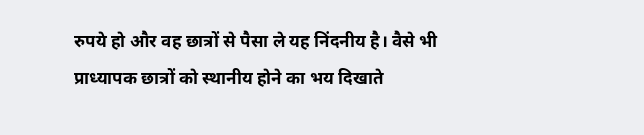रुपये हो और वह छात्रों से पैसा ले यह निंदनीय है। वैसे भी प्राध्यापक छात्रों को स्थानीय होने का भय दिखाते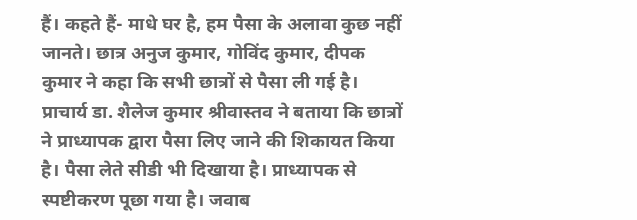हैं। कहते हैं- माधे घर है, हम पैसा के अलावा कुछ नहीं जानते। छात्र अनुज कुमार, गोविंद कुमार, दीपक कुमार ने कहा कि सभी छात्रों से पैसा ली गई है। प्राचार्य डा. शैलेज कुमार श्रीवास्तव ने बताया कि छात्रों ने प्राध्यापक द्वारा पैसा लिए जाने की शिकायत किया है। पैसा लेते सीडी भी दिखाया है। प्राध्यापक से स्पष्टीकरण पूछा गया है। जवाब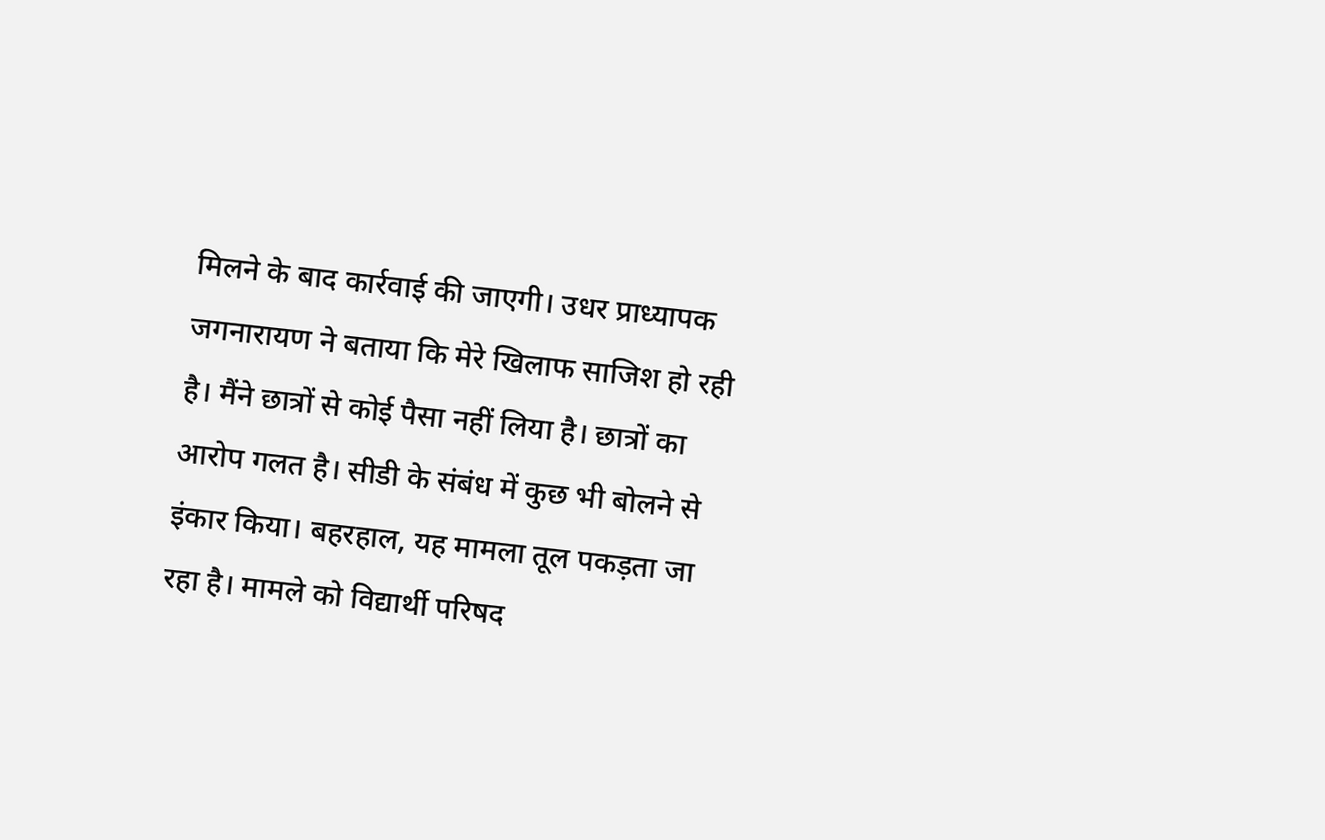मिलने के बाद कार्रवाई की जाएगी। उधर प्राध्यापक जगनारायण ने बताया कि मेरे खिलाफ साजिश हो रही है। मैंने छात्रों से कोई पैसा नहीं लिया है। छात्रों का आरोप गलत है। सीडी के संबंध में कुछ भी बोलने से इंकार किया। बहरहाल, यह मामला तूल पकड़ता जा रहा है। मामले को विद्यार्थी परिषद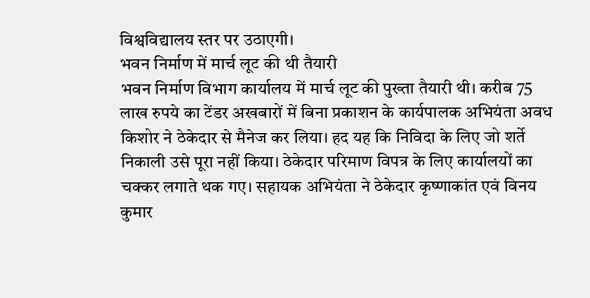विश्वविद्यालय स्तर पर उठाएगी।
भवन निर्माण में मार्च लूट की थी तैयारी
भवन निर्माण विभाग कार्यालय में मार्च लूट की पुख्ता तैयारी थी। करीब 75 लाख रुपये का टेंडर अखबारों में बिना प्रकाशन के कार्यपालक अभियंता अवध किशोर ने ठेकेदार से मैनेज कर लिया। हद यह कि निविदा के लिए जो शर्ते निकाली उसे पूरा नहीं किया। ठेकेदार परिमाण विपत्र के लिए कार्यालयों का चक्कर लगाते थक गए। सहायक अभियंता ने ठेकेदार कृष्णाकांत एवं विनय कुमार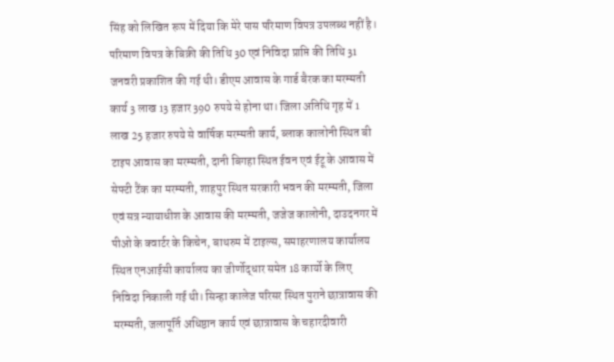सिंह को लिखित रूप में दिया कि मेरे पास परिमाण विपत्र उपलब्ध नहीं है। परिमाण विपत्र के बिक्री की तिथि 30 एवं निविदा प्राप्ति की तिथि 31 जनवरी प्रकाशित की गई थी। डीएम आवास के गार्ड बैरक का मरम्मती कार्य 3 लाख 13 हजार 390 रुपये से होना था। जिला अतिथि गृह में 1 लाख 25 हजार रुपये से वार्षिक मरम्मती कार्य, ब्लाक कालोनी स्थित बी टाइप आवास का मरम्मती, दानी बिगहा स्थित ईवन एवं ईटू के आवास में सेफ्टी टैंक का मरम्मती, शाहपुर स्थित सरकारी भवन की मरम्मती, जिला एवं सत्र न्यायाधीश के आवास की मरम्मती, जजेज कालोनी, दाउदनगर में पीओ के क्वार्टर के किचेन, बाथरुम में टाइल्स, समाहरणालय कार्यालय स्थित एनआईसी कार्यालय का जीर्णोद्धार समेत 18 कार्यो के लिए निविदा निकाली गई थी। सिन्हा कालेज परिसर स्थित पुराने छात्रावास की मरम्मती, जलापूर्ति अधिष्ठान कार्य एवं छात्रावास के चहारदीवारी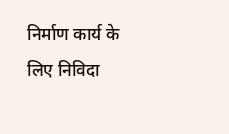निर्माण कार्य के लिए निविदा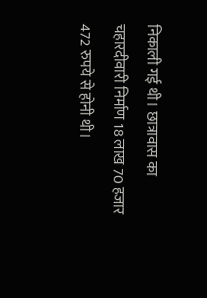निकाली गई थी। छात्रावास का चहारदीवारी निर्माण 18 लाख 70 हजार 472 रुपये से होनी थी।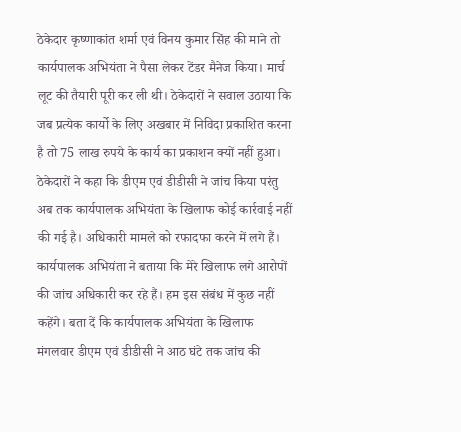ठेकेदार कृष्णाकांत शर्मा एवं विनय कुमार सिंह की माने तो कार्यपालक अभियंता ने पैसा लेकर टेंडर मैनेज किया। मार्च लूट की तैयारी पूरी कर ली थी। ठेकेदारों ने सवाल उठाया कि जब प्रत्येक कार्यो के लिए अखबार में निविदा प्रकाशित करना है तो 75 लाख रुपये के कार्य का प्रकाशन क्यों नहीं हुआ। ठेकेदारों ने कहा कि डीएम एवं डीडीसी ने जांच किया परंतु अब तक कार्यपालक अभियंता के खिलाफ कोई कार्रवाई नहीं की गई है। अधिकारी मामले को रफादफा करने में लगे हैं। कार्यपालक अभियंता ने बताया कि मेरे खिलाफ लगे आरोपों की जांच अधिकारी कर रहे हैं। हम इस संबंध में कुछ नहीं कहेंगे। बता दें कि कार्यपालक अभियंता के खिलाफ मंगलवार डीएम एवं डीडीसी ने आठ घंटे तक जांच की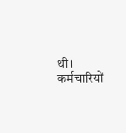थी। कर्मचारियों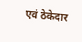एवं ठेकेदार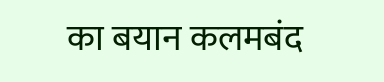का बयान कलमबंद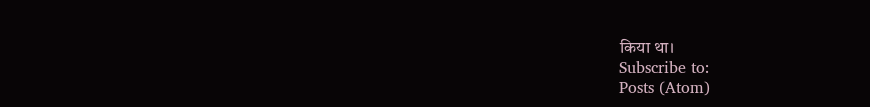किया था।
Subscribe to:
Posts (Atom)